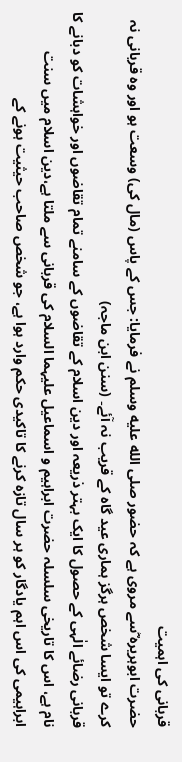قربانی کی اہمیت
حضرت ابوہریرہ ؓسے مروی ہے کہ حضور صلى الله عليه وسلم نے فرمایا: جس کے پاس (مال کی) وسعت ہو اور وہ قربانی نہ کرے تو ایسا شخص ہرگز ہماری عید گاہ کے قریب نہ آئے۔ (سنن ابن ماجہ)
قربانی رضائے الٰہی کے حصول کا ایک بہتر ذریعہ اور دین اسلام کے تقاضوں کے سامنے تمام تقاضوں اور خواہشات کو دبانے کا نام ہے، اس کا تاریخی سلسلہ حضرت ابراہیم و اسماعیل علیہما السلام کی قربانی سے ملتا ہے،دین اسلام میں سنت ابراہیمی کی اس اہم یادگار کو ہر سال تازہ کرنے کا تاکیدی حکم وارد ہوا ہے، جو شخص صاحب حیثیت ہونے کے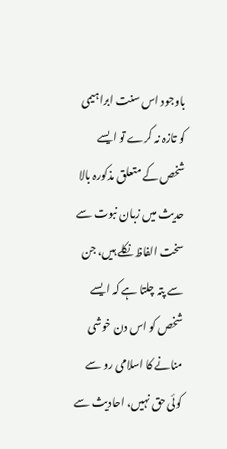باوجود اس سنت ابراہیمی کو تازہ نہ کرے تو ایسے شخص کے متعلق مذکورہ بالا حدیث میں زبان نبوت سے سخت الفاظ نکلے ہیں، جن سے پتہ چلتا ہے کہ ایسے شخص کو اس دن خوشی منانے کا اسلامی رو سے کوئی حق نہیں، احادیث سے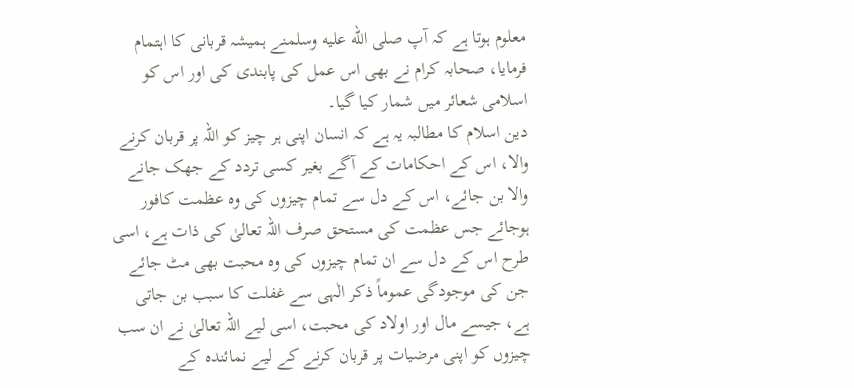معلوم ہوتا ہے کہ آپ صلى الله عليه وسلمنے ہمیشہ قربانی کا اہتمام فرمایا، صحابہ کرام نے بھی اس عمل کی پابندی کی اور اس کو اسلامی شعائر میں شمار کیا گیا۔
دین اسلام کا مطالبہ یہ ہے کہ انسان اپنی ہر چیز کو اللہ پر قربان کرنے والا، اس کے احکامات کے آگے بغیر کسی تردد کے جھک جانے والا بن جائے، اس کے دل سے تمام چیزوں کی وہ عظمت کافور ہوجائے جس عظمت کی مستحق صرف اللہ تعالیٰ کی ذات ہے، اسی طرح اس کے دل سے ان تمام چیزوں کی وہ محبت بھی مٹ جائے جن کی موجودگی عموماً ذکر الٰہی سے غفلت کا سبب بن جاتی ہے، جیسے مال اور اولاد کی محبت، اسی لیے اللہ تعالیٰ نے ان سب چیزوں کو اپنی مرضیات پر قربان کرنے کے لیے نمائندہ کے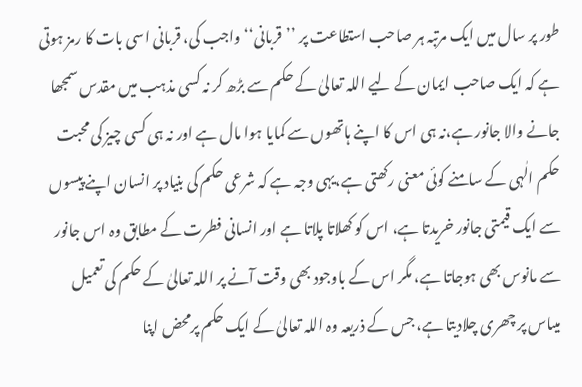طور پر سال میں ایک مرتبہ ہر صاحب استطاعت پر ’’قربانی‘‘ واجب کی، قربانی اسی بات کا رمز ہوتی ہے کہ ایک صاحب ایمان کے لیے اللہ تعالیٰ کے حکم سے بڑھ کر نہ کسی مذہب میں مقدس سمجھا جانے والا جانور ہے،نہ ہی اس کا اپنے ہاتھوں سے کمایا ہوا مال ہے اور نہ ہی کسی چیز کی محبت حکم الٰہی کے سامنے کوئی معنی رکھتی ہے،یہی وجہ ہے کہ شرعی حکم کی بنیاد پر انسان اپنے پیسوں سے ایک قیمتی جانور خریدتا ہے، اس کو کھلاتا پلاتا ہے اور انسانی فطرت کے مطابق وہ اس جانور سے مانوس بھی ہوجاتا ہے، مگر اس کے باوجود بھی وقت آنے پر اللہ تعالیٰ کے حکم کی تعمیل میںاس پر چھری چلادیتا ہے، جس کے ذریعہ وہ اللہ تعالیٰ کے ایک حکم پرمحض اپنا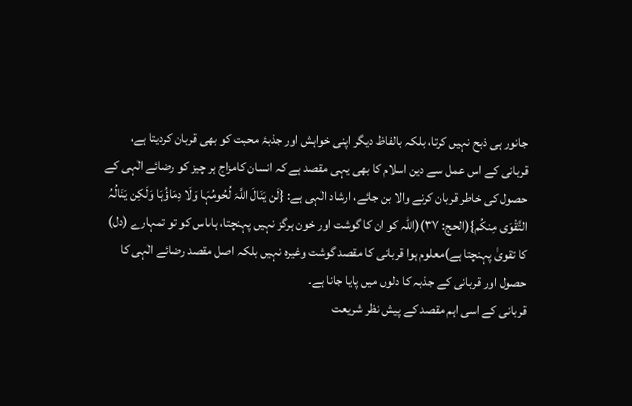جانور ہی ذبح نہیں کرتا، بلکہ بالفاظ دیگر اپنی خواہش اور جذبۂ محبت کو بھی قربان کردیتا ہے، قربانی کے اس عمل سے دین اسلام کا بھی یہی مقصد ہے کہ انسان کامزاج ہر چیز کو رضائے الٰہی کے حصول کی خاطر قربان کرنے والا بن جائے، ارشاد الٰہی ہے: {لَن یَنَالَ اللَّہَ لُحُومُہَا وَلَا دِمَاؤُہَا وَلَکِن یَنَالُہُ التَّقْوَی مِنکُم}(الحج: ۳۷)(اللہ کو ان کا گوشت اور خون ہرگز نہیں پہنچتا، ہاںاس کو تو تمہارے (دل) کا تقویٰ پہنچتا ہے)معلوم ہوا قربانی کا مقصد گوشت وغیرہ نہیں بلکہ اصل مقصد رضائے الٰہی کا حصول اور قربانی کے جذبہ کا دلوں میں پایا جانا ہے۔
قربانی کے اسی اہم مقصد کے پیش نظر شریعت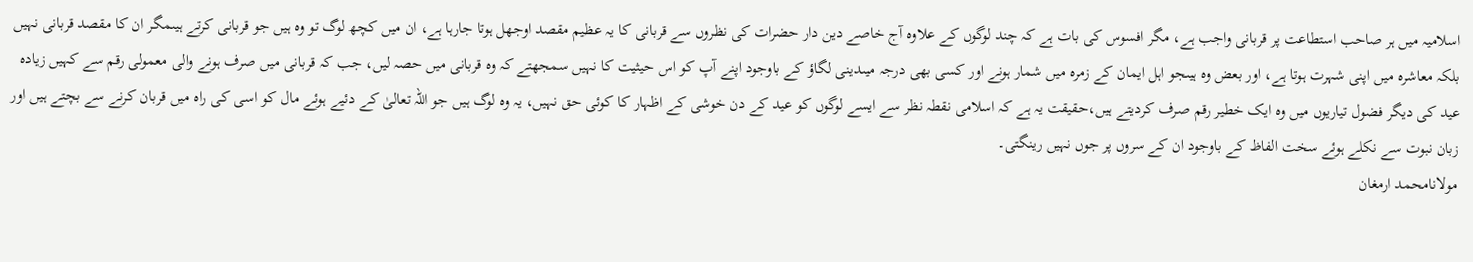اسلامیہ میں ہر صاحب استطاعت پر قربانی واجب ہے، مگر افسوس کی بات ہے کہ چند لوگوں کے علاوہ آج خاصے دین دار حضرات کی نظروں سے قربانی کا یہ عظیم مقصد اوجھل ہوتا جارہا ہے، ان میں کچھ لوگ تو وہ ہیں جو قربانی کرتے ہیںمگر ان کا مقصد قربانی نہیں بلکہ معاشرہ میں اپنی شہرت ہوتا ہے، اور بعض وہ ہیںجو اہل ایمان کے زمرہ میں شمار ہونے اور کسی بھی درجہ میںدینی لگاؤ کے باوجود اپنے آپ کو اس حیثیت کا نہیں سمجھتے کہ وہ قربانی میں حصہ لیں، جب کہ قربانی میں صرف ہونے والی معمولی رقم سے کہیں زیادہ عید کی دیگر فضول تیاریوں میں وہ ایک خطیر رقم صرف کردیتے ہیں،حقیقت یہ ہے کہ اسلامی نقطہ نظر سے ایسے لوگوں کو عید کے دن خوشی کے اظہار کا کوئی حق نہیں، یہ وہ لوگ ہیں جو اللہ تعالیٰ کے دئیے ہوئے مال کو اسی کی راہ میں قربان کرنے سے بچتے ہیں اور زبان نبوت سے نکلے ہوئے سخت الفاظ کے باوجود ان کے سروں پر جوں نہیں رینگتی۔
مولانامحمد ارمغان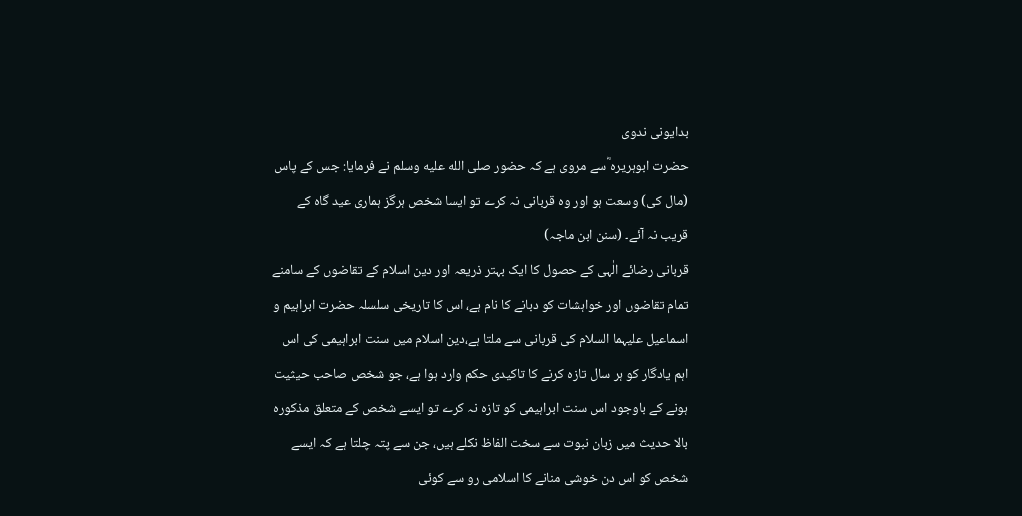بدایونی ندوی
حضرت ابوہریرہ ؓسے مروی ہے کہ حضور صلى الله عليه وسلم نے فرمایا: جس کے پاس (مال کی) وسعت ہو اور وہ قربانی نہ کرے تو ایسا شخص ہرگز ہماری عید گاہ کے قریب نہ آئے۔ (سنن ابن ماجہ)
قربانی رضائے الٰہی کے حصول کا ایک بہتر ذریعہ اور دین اسلام کے تقاضوں کے سامنے تمام تقاضوں اور خواہشات کو دبانے کا نام ہے، اس کا تاریخی سلسلہ حضرت ابراہیم و اسماعیل علیہما السلام کی قربانی سے ملتا ہے،دین اسلام میں سنت ابراہیمی کی اس اہم یادگار کو ہر سال تازہ کرنے کا تاکیدی حکم وارد ہوا ہے، جو شخص صاحب حیثیت ہونے کے باوجود اس سنت ابراہیمی کو تازہ نہ کرے تو ایسے شخص کے متعلق مذکورہ بالا حدیث میں زبان نبوت سے سخت الفاظ نکلے ہیں، جن سے پتہ چلتا ہے کہ ایسے شخص کو اس دن خوشی منانے کا اسلامی رو سے کوئی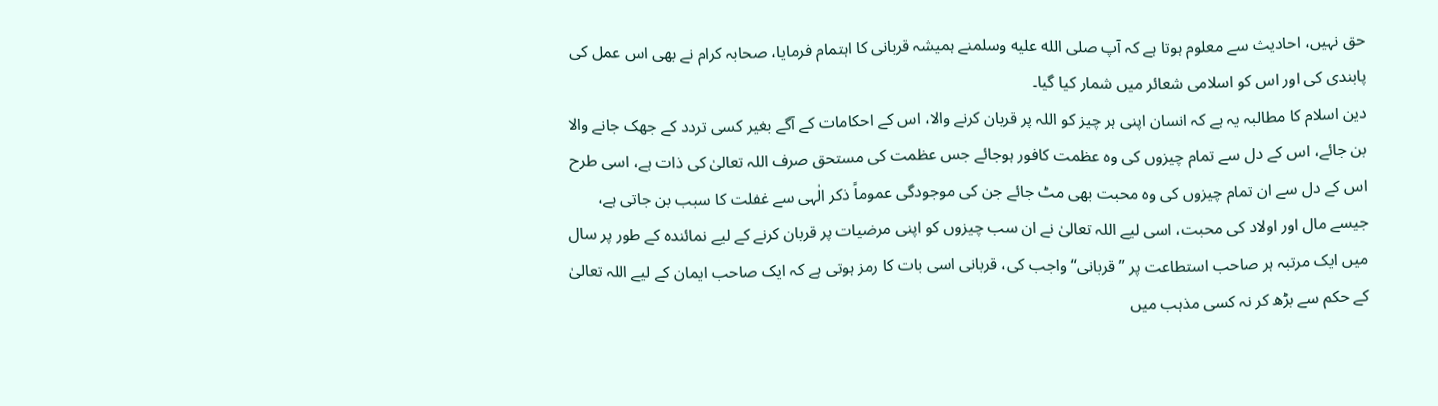حق نہیں، احادیث سے معلوم ہوتا ہے کہ آپ صلى الله عليه وسلمنے ہمیشہ قربانی کا اہتمام فرمایا، صحابہ کرام نے بھی اس عمل کی پابندی کی اور اس کو اسلامی شعائر میں شمار کیا گیا۔
دین اسلام کا مطالبہ یہ ہے کہ انسان اپنی ہر چیز کو اللہ پر قربان کرنے والا، اس کے احکامات کے آگے بغیر کسی تردد کے جھک جانے والا بن جائے، اس کے دل سے تمام چیزوں کی وہ عظمت کافور ہوجائے جس عظمت کی مستحق صرف اللہ تعالیٰ کی ذات ہے، اسی طرح اس کے دل سے ان تمام چیزوں کی وہ محبت بھی مٹ جائے جن کی موجودگی عموماً ذکر الٰہی سے غفلت کا سبب بن جاتی ہے، جیسے مال اور اولاد کی محبت، اسی لیے اللہ تعالیٰ نے ان سب چیزوں کو اپنی مرضیات پر قربان کرنے کے لیے نمائندہ کے طور پر سال میں ایک مرتبہ ہر صاحب استطاعت پر ’’قربانی‘‘ واجب کی، قربانی اسی بات کا رمز ہوتی ہے کہ ایک صاحب ایمان کے لیے اللہ تعالیٰ کے حکم سے بڑھ کر نہ کسی مذہب میں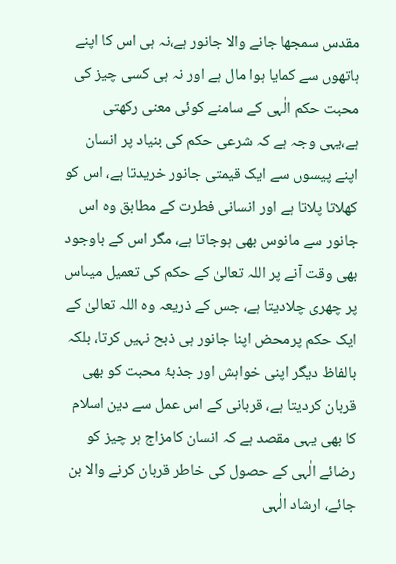مقدس سمجھا جانے والا جانور ہے،نہ ہی اس کا اپنے ہاتھوں سے کمایا ہوا مال ہے اور نہ ہی کسی چیز کی محبت حکم الٰہی کے سامنے کوئی معنی رکھتی ہے،یہی وجہ ہے کہ شرعی حکم کی بنیاد پر انسان اپنے پیسوں سے ایک قیمتی جانور خریدتا ہے، اس کو کھلاتا پلاتا ہے اور انسانی فطرت کے مطابق وہ اس جانور سے مانوس بھی ہوجاتا ہے، مگر اس کے باوجود بھی وقت آنے پر اللہ تعالیٰ کے حکم کی تعمیل میںاس پر چھری چلادیتا ہے، جس کے ذریعہ وہ اللہ تعالیٰ کے ایک حکم پرمحض اپنا جانور ہی ذبح نہیں کرتا، بلکہ بالفاظ دیگر اپنی خواہش اور جذبۂ محبت کو بھی قربان کردیتا ہے، قربانی کے اس عمل سے دین اسلام کا بھی یہی مقصد ہے کہ انسان کامزاج ہر چیز کو رضائے الٰہی کے حصول کی خاطر قربان کرنے والا بن جائے، ارشاد الٰہی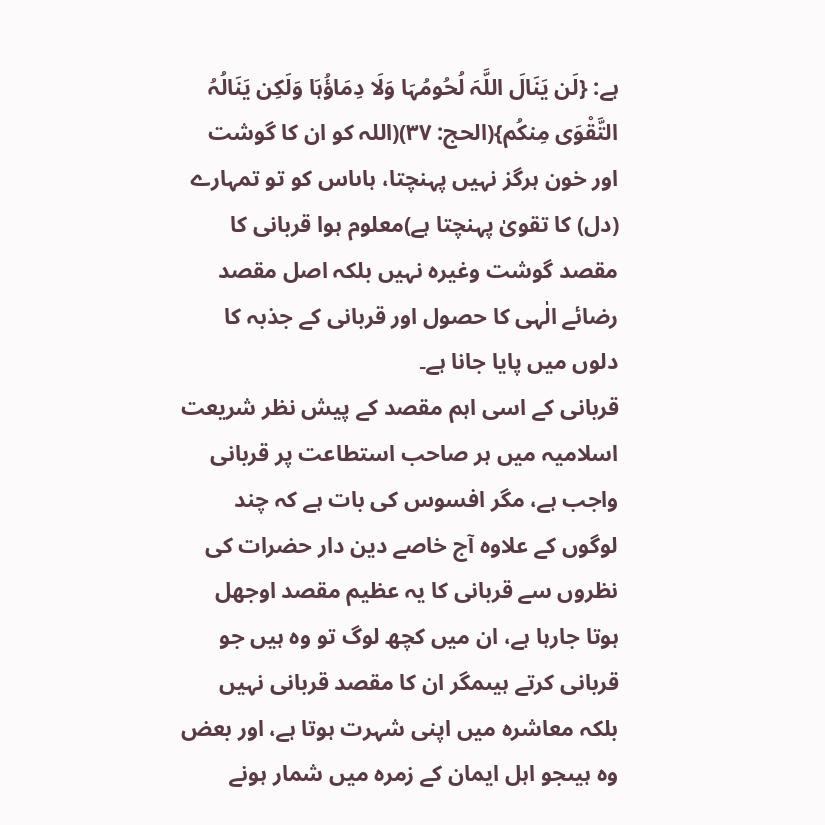ہے: {لَن یَنَالَ اللَّہَ لُحُومُہَا وَلَا دِمَاؤُہَا وَلَکِن یَنَالُہُ التَّقْوَی مِنکُم}(الحج: ۳۷)(اللہ کو ان کا گوشت اور خون ہرگز نہیں پہنچتا، ہاںاس کو تو تمہارے (دل) کا تقویٰ پہنچتا ہے)معلوم ہوا قربانی کا مقصد گوشت وغیرہ نہیں بلکہ اصل مقصد رضائے الٰہی کا حصول اور قربانی کے جذبہ کا دلوں میں پایا جانا ہے۔
قربانی کے اسی اہم مقصد کے پیش نظر شریعت اسلامیہ میں ہر صاحب استطاعت پر قربانی واجب ہے، مگر افسوس کی بات ہے کہ چند لوگوں کے علاوہ آج خاصے دین دار حضرات کی نظروں سے قربانی کا یہ عظیم مقصد اوجھل ہوتا جارہا ہے، ان میں کچھ لوگ تو وہ ہیں جو قربانی کرتے ہیںمگر ان کا مقصد قربانی نہیں بلکہ معاشرہ میں اپنی شہرت ہوتا ہے، اور بعض وہ ہیںجو اہل ایمان کے زمرہ میں شمار ہونے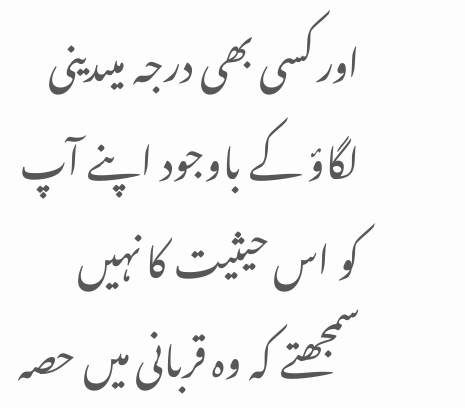اور کسی بھی درجہ میںدینی لگاؤ کے باوجود اپنے آپ کو اس حیثیت کا نہیں سمجھتے کہ وہ قربانی میں حصہ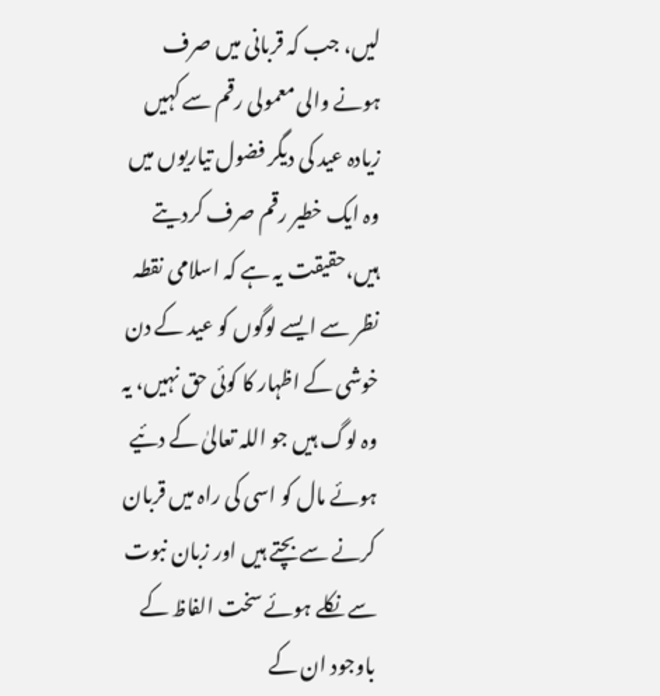لیں، جب کہ قربانی میں صرف ہونے والی معمولی رقم سے کہیں زیادہ عید کی دیگر فضول تیاریوں میں وہ ایک خطیر رقم صرف کردیتے ہیں،حقیقت یہ ہے کہ اسلامی نقطہ نظر سے ایسے لوگوں کو عید کے دن خوشی کے اظہار کا کوئی حق نہیں، یہ وہ لوگ ہیں جو اللہ تعالیٰ کے دئیے ہوئے مال کو اسی کی راہ میں قربان کرنے سے بچتے ہیں اور زبان نبوت سے نکلے ہوئے سخت الفاظ کے باوجود ان کے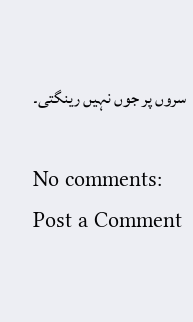سروں پر جوں نہیں رینگتی۔

No comments:
Post a Comment